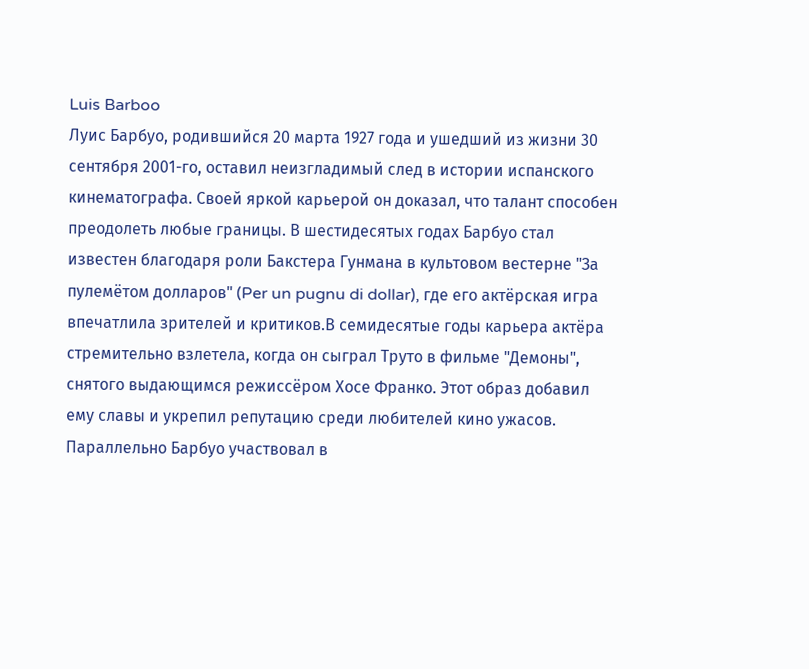Luis Barboo
Луис Барбуо, родившийся 20 марта 1927 года и ушедший из жизни 30 сентября 2001-го, оставил неизгладимый след в истории испанского кинематографа. Своей яркой карьерой он доказал, что талант способен преодолеть любые границы. В шестидесятых годах Барбуо стал известен благодаря роли Бакстера Гунмана в культовом вестерне "За пулемётом долларов" (Per un pugnu di dollar), где его актёрская игра впечатлила зрителей и критиков.В семидесятые годы карьера актёра стремительно взлетела, когда он сыграл Труто в фильме "Демоны", снятого выдающимся режиссёром Хосе Франко. Этот образ добавил ему славы и укрепил репутацию среди любителей кино ужасов. Параллельно Барбуо участвовал в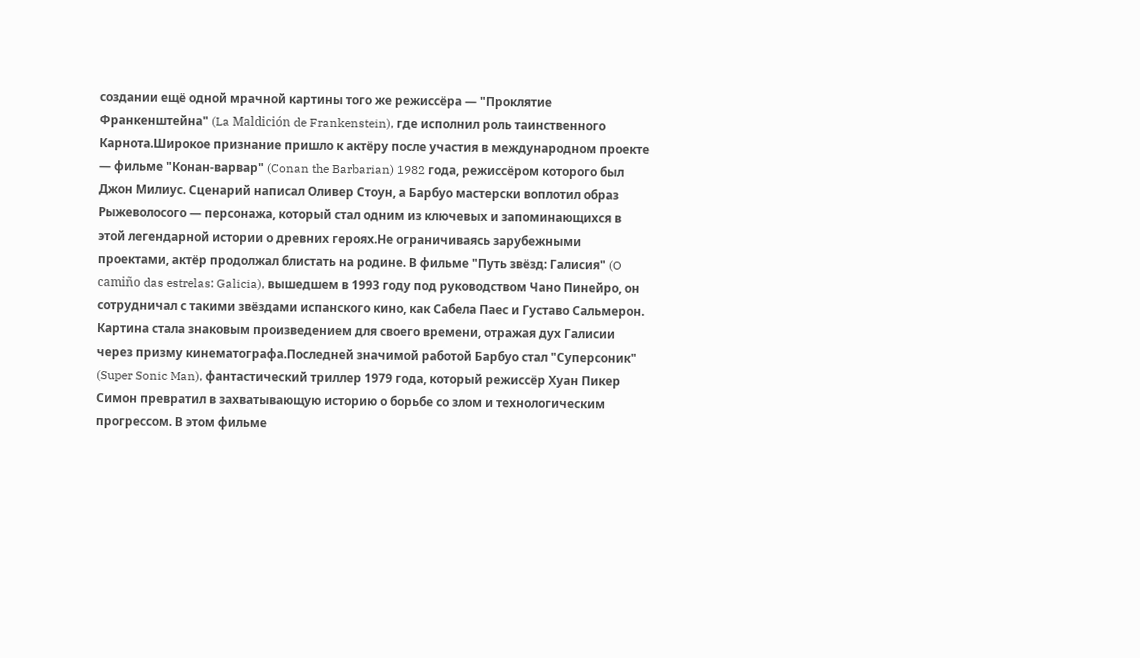создании ещё одной мрачной картины того же режиссёра — "Проклятие Франкенштейна" (La Maldición de Frankenstein), где исполнил роль таинственного Карнота.Широкое признание пришло к актёру после участия в международном проекте — фильме "Конан-варвар" (Conan the Barbarian) 1982 года, режиссёром которого был Джон Милиус. Сценарий написал Оливер Стоун, а Барбуо мастерски воплотил образ Рыжеволосого — персонажа, который стал одним из ключевых и запоминающихся в этой легендарной истории о древних героях.Не ограничиваясь зарубежными проектами, актёр продолжал блистать на родине. В фильме "Путь звёзд: Галисия" (O camiño das estrelas: Galicia), вышедшем в 1993 году под руководством Чано Пинейро, он сотрудничал с такими звёздами испанского кино, как Сабела Паес и Густаво Сальмерон. Картина стала знаковым произведением для своего времени, отражая дух Галисии через призму кинематографа.Последней значимой работой Барбуо стал "Суперсоник" (Super Sonic Man), фантастический триллер 1979 года, который режиссёр Хуан Пикер Симон превратил в захватывающую историю о борьбе со злом и технологическим прогрессом. В этом фильме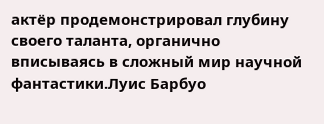актёр продемонстрировал глубину своего таланта, органично вписываясь в сложный мир научной фантастики.Луис Барбуо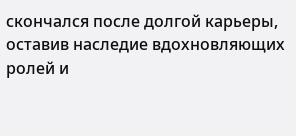скончался после долгой карьеры, оставив наследие вдохновляющих ролей и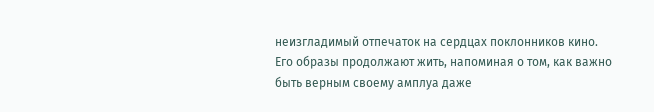неизгладимый отпечаток на сердцах поклонников кино. Его образы продолжают жить, напоминая о том, как важно быть верным своему амплуа даже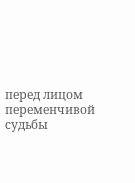перед лицом переменчивой судьбы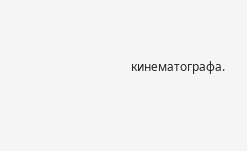кинематографа.